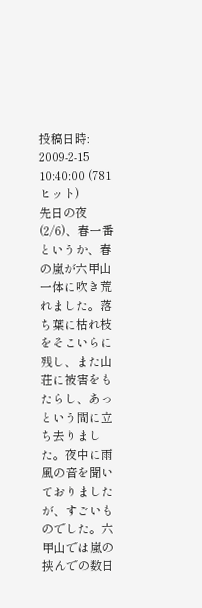投稿日時: 2009-2-15 10:40:00 (781 ヒット)
先日の夜(2/6)、春一番というか、春の嵐が六甲山一体に吹き荒れました。落ち葉に枯れ枝をそこいらに残し、また山荘に被害をもたらし、あっという間に立ち去りました。夜中に雨風の音を聞いておりましたが、すごいものでした。六甲山では嵐の挟んでの数日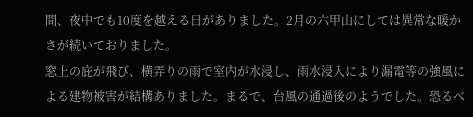間、夜中でも10度を越える日がありました。2月の六甲山にしては異常な暖かさが続いておりました。
窓上の庇が飛び、横弄りの雨で室内が水浸し、雨水浸入により漏電等の強風による建物被害が結構ありました。まるで、台風の通過後のようでした。恐るべ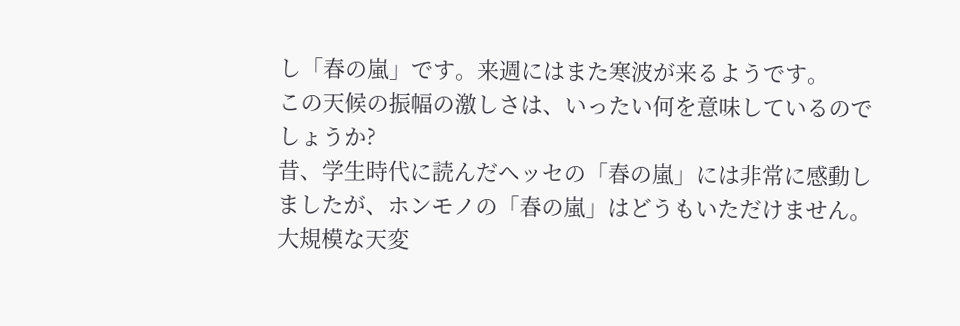し「春の嵐」です。来週にはまた寒波が来るようです。
この天候の振幅の激しさは、いったい何を意味しているのでしょうか?
昔、学生時代に読んだヘッセの「春の嵐」には非常に感動しましたが、ホンモノの「春の嵐」はどうもいただけません。大規模な天変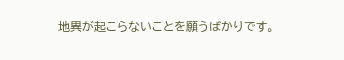地異が起こらないことを願うばかりです。